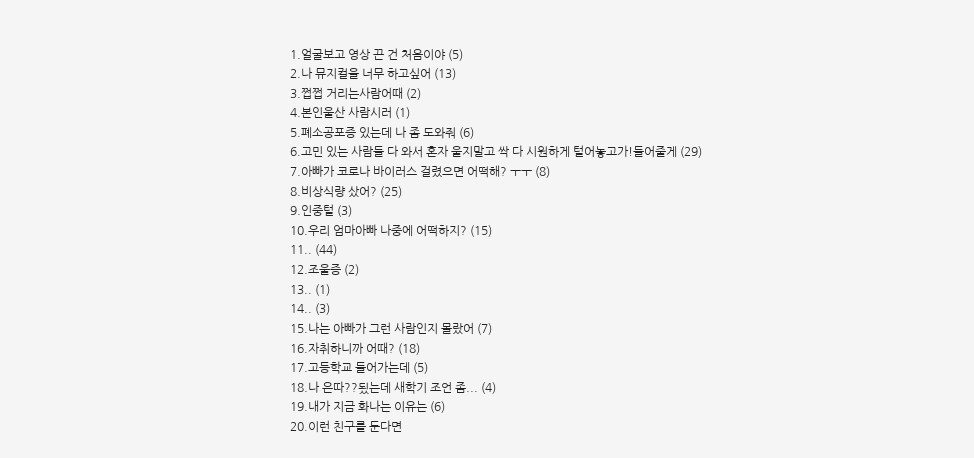1.얼굴보고 영상 끈 건 처음이야 (5)
2.나 뮤지컬을 너무 하고싶어 (13)
3.쩝쩝 거리는사람어때 (2)
4.본인울산 사람시러 (1)
5.폐소공포증 있는데 나 좀 도와줘 (6)
6.고민 있는 사람들 다 와서 혼자 울지말고 싹 다 시원하게 털어놓고가!들어줄게 (29)
7.아빠가 코로나 바이러스 걸렸으면 어떡해? ㅜㅜ (8)
8.비상식량 샀어? (25)
9.인중털 (3)
10.우리 엄마아빠 나중에 어떡하지? (15)
11.. (44)
12.조울증 (2)
13.. (1)
14.. (3)
15.나는 아빠가 그런 사람인지 몰랐어 (7)
16.자취하니까 어때? (18)
17.고등학교 들어가는데 (5)
18.나 은따??됬는데 새학기 조언 좀... (4)
19.내가 지금 화나는 이유는 (6)
20.이런 친구를 둔다면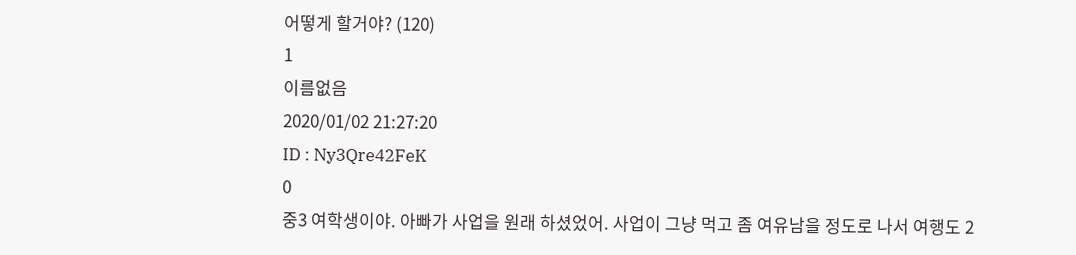어떻게 할거야? (120)
1
이름없음
2020/01/02 21:27:20
ID : Ny3Qre42FeK
0
중3 여학생이야. 아빠가 사업을 원래 하셨었어. 사업이 그냥 먹고 좀 여유남을 정도로 나서 여행도 2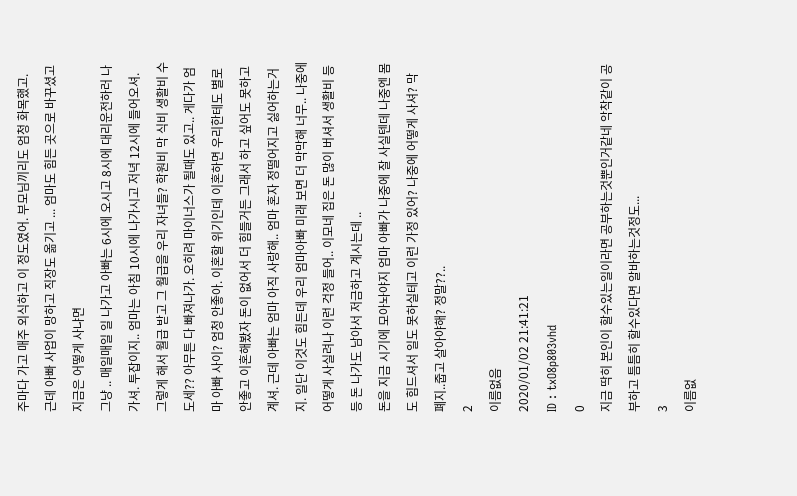주마다 가고 매주 외식하고 이 정도였어. 부모님끼리도 엄청 화목했고. 근데 아빠 사업이 망하고 직장도 옮기고 ... 엄마도 힘든 곳으로 바꾸셨고 지금은 어떻게 사냐면
그냥 .. 매일매일 일 나가고 아빠는 6시에 오시고 8시에 대리운전하러 나가셔. 투잡이지.. 엄마는 아침 10시에 나가시고 저녁 12시에 들어오셔. 그렇게 해서 월급 받고 그 월급을 우리 자녀들? 학원비 막 식비 생활비 수도세?? 아무튼 다 빠져나가. 오히려 마이너스가 될때도 있고.. 게다가 엄마 아빠 사이? 엄청 안좋아. 이혼할 위기인데 이혼하면 우리한테도 별로 안좋고 이혼해봤자 돈이 없어서 더 힘들거든 그래서 하고 싶어도 못하고계셔. 근데 아빠는 엄마 아직 사랑해.. 엄마 혼자 정떨어지고 싫어하는거지. 일단 이것도 힘든데 우리 엄마아빠 미래 보면 더 막막해 너무.. 나중에 어떻게 사실려나 이런 걱정 들어.. 이모네 집은 돈 많이 버셔서 생활비 등등 돈 나가도 남아서 저금하고 계시는데 ..
돈을 지금 시기에 모아놔야지 엄마 아빠가 나중에 잘 사실텐데 나중엔 몸도 힘드셔서 일도 못하실테고 이런 가정 있어? 나중에 어떻게 사셔? 막 폐지..줍고 살아야해? 정말??..
2
이름없음
2020/01/02 21:41:21
ID : txO8p803vhd
0
지금 딱히 본인이 할수있는일이라면 공부하는것뿐인거같네 악착같이 공부하고 틈틈히 할수있다면 알바하는것정도...
3
이름없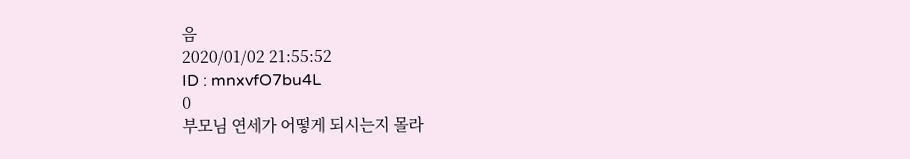음
2020/01/02 21:55:52
ID : mnxvfO7bu4L
0
부모님 연세가 어떻게 되시는지 몰라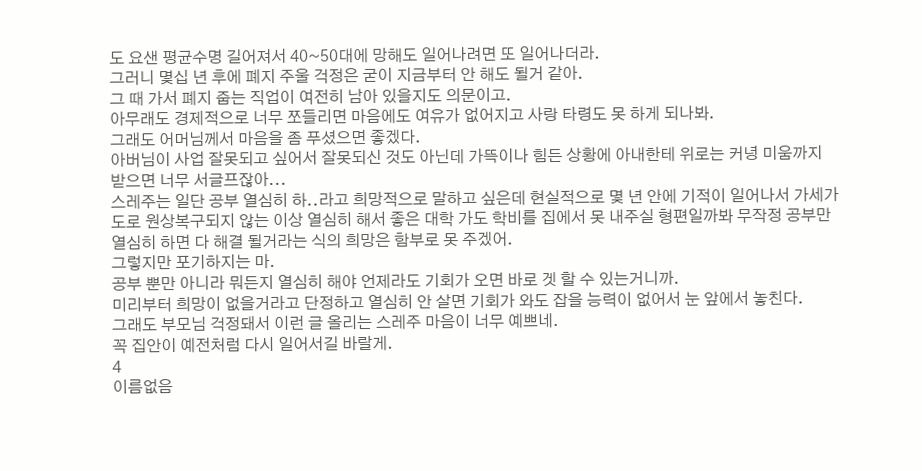도 요샌 평균수명 길어져서 40~50대에 망해도 일어나려면 또 일어나더라.
그러니 몇십 년 후에 폐지 주울 걱정은 굳이 지금부터 안 해도 될거 같아.
그 때 가서 폐지 줍는 직업이 여전히 남아 있을지도 의문이고.
아무래도 경제적으로 너무 쪼들리면 마음에도 여유가 없어지고 사랑 타령도 못 하게 되나봐.
그래도 어머님께서 마음을 좀 푸셨으면 좋겠다.
아버님이 사업 잘못되고 싶어서 잘못되신 것도 아닌데 가뜩이나 힘든 상황에 아내한테 위로는 커녕 미움까지 받으면 너무 서글프잖아...
스레주는 일단 공부 열심히 하..라고 희망적으로 말하고 싶은데 현실적으로 몇 년 안에 기적이 일어나서 가세가 도로 원상복구되지 않는 이상 열심히 해서 좋은 대학 가도 학비를 집에서 못 내주실 형편일까봐 무작정 공부만 열심히 하면 다 해결 될거라는 식의 희망은 함부로 못 주겠어.
그렇지만 포기하지는 마.
공부 뿐만 아니라 뭐든지 열심히 해야 언제라도 기회가 오면 바로 겟 할 수 있는거니까.
미리부터 희망이 없을거라고 단정하고 열심히 안 살면 기회가 와도 잡을 능력이 없어서 눈 앞에서 놓친다.
그래도 부모님 걱정돼서 이런 글 올리는 스레주 마음이 너무 예쁘네.
꼭 집안이 예전처럼 다시 일어서길 바랄게.
4
이름없음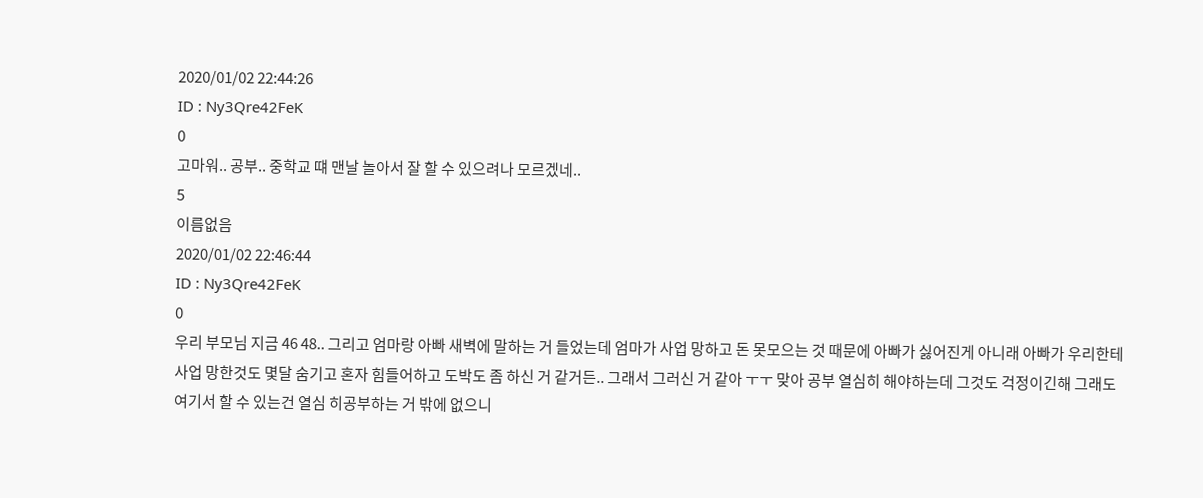2020/01/02 22:44:26
ID : Ny3Qre42FeK
0
고마워.. 공부.. 중학교 떄 맨날 놀아서 잘 할 수 있으려나 모르겠네..
5
이름없음
2020/01/02 22:46:44
ID : Ny3Qre42FeK
0
우리 부모님 지금 46 48.. 그리고 엄마랑 아빠 새벽에 말하는 거 들었는데 엄마가 사업 망하고 돈 못모으는 것 때문에 아빠가 싫어진게 아니래 아빠가 우리한테 사업 망한것도 몇달 숨기고 혼자 힘들어하고 도박도 좀 하신 거 같거든.. 그래서 그러신 거 같아 ㅜㅜ 맞아 공부 열심히 해야하는데 그것도 걱정이긴해 그래도 여기서 할 수 있는건 열심 히공부하는 거 밖에 없으니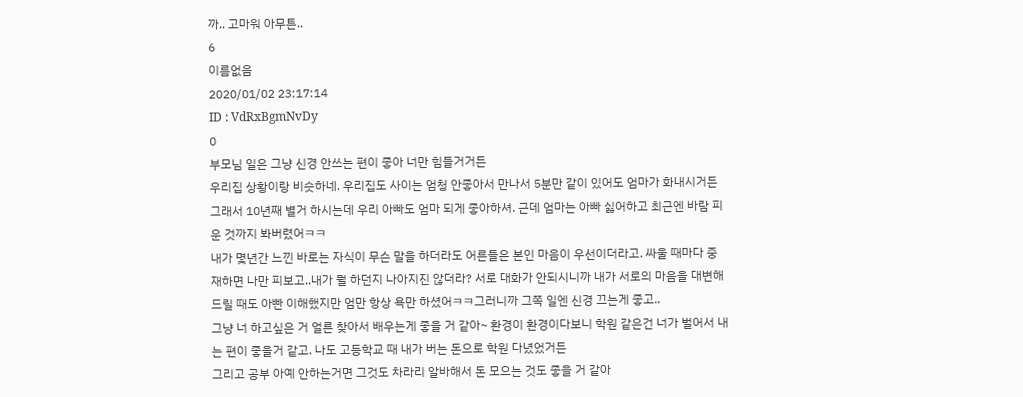까.. 고마워 아무튼..
6
이름없음
2020/01/02 23:17:14
ID : VdRxBgmNvDy
0
부모님 일은 그냥 신경 안쓰는 편이 좋아 너만 힘들거거든
우리집 상황이랑 비슷하네. 우리집도 사이는 엄청 안좋아서 만나서 5분만 같이 있어도 엄마가 화내시거든 그래서 10년째 별거 하시는데 우리 아빠도 엄마 되게 좋아하셔. 근데 엄마는 아빠 싫어하고 최근엔 바람 피운 것까지 봐버렸어ㅋㅋ
내가 몇년간 느낀 바로는 자식이 무슨 말을 하더라도 어른들은 본인 마음이 우선이더라고. 싸울 때마다 중재하면 나만 피보고..내가 뭘 하던지 나아지진 않더라? 서로 대화가 안되시니까 내가 서로의 마음을 대변해 드릴 때도 아빤 이해했지만 엄만 항상 욕만 하셨어ㅋㅋ그러니까 그쪽 일엔 신경 끄는게 좋고..
그냥 너 하고싶은 거 얼른 찾아서 배우는게 좋을 거 같아~ 환경이 환경이다보니 학원 같은건 너가 벌어서 내는 편이 좋을거 같고. 나도 고등학교 때 내가 버는 돈으로 학원 다녔었거든
그리고 공부 아예 안하는거면 그것도 차라리 알바해서 돈 모으는 것도 좋을 거 같아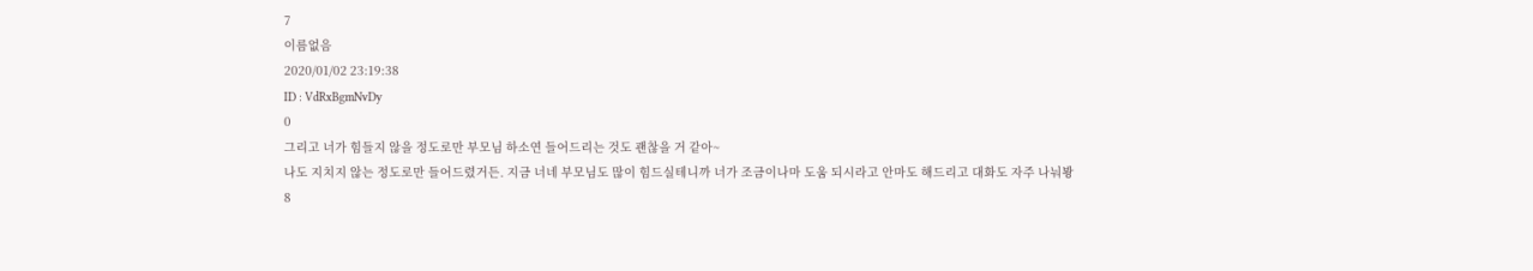7
이름없음
2020/01/02 23:19:38
ID : VdRxBgmNvDy
0
그리고 너가 힘들지 않을 정도로만 부모님 하소연 들어드리는 것도 괜찮을 거 같아~
나도 지치지 않는 정도로만 들어드렸거든. 지금 너네 부모님도 많이 힘드실테니까 너가 조금이나마 도움 되시라고 안마도 해드리고 대화도 자주 나눠봥
8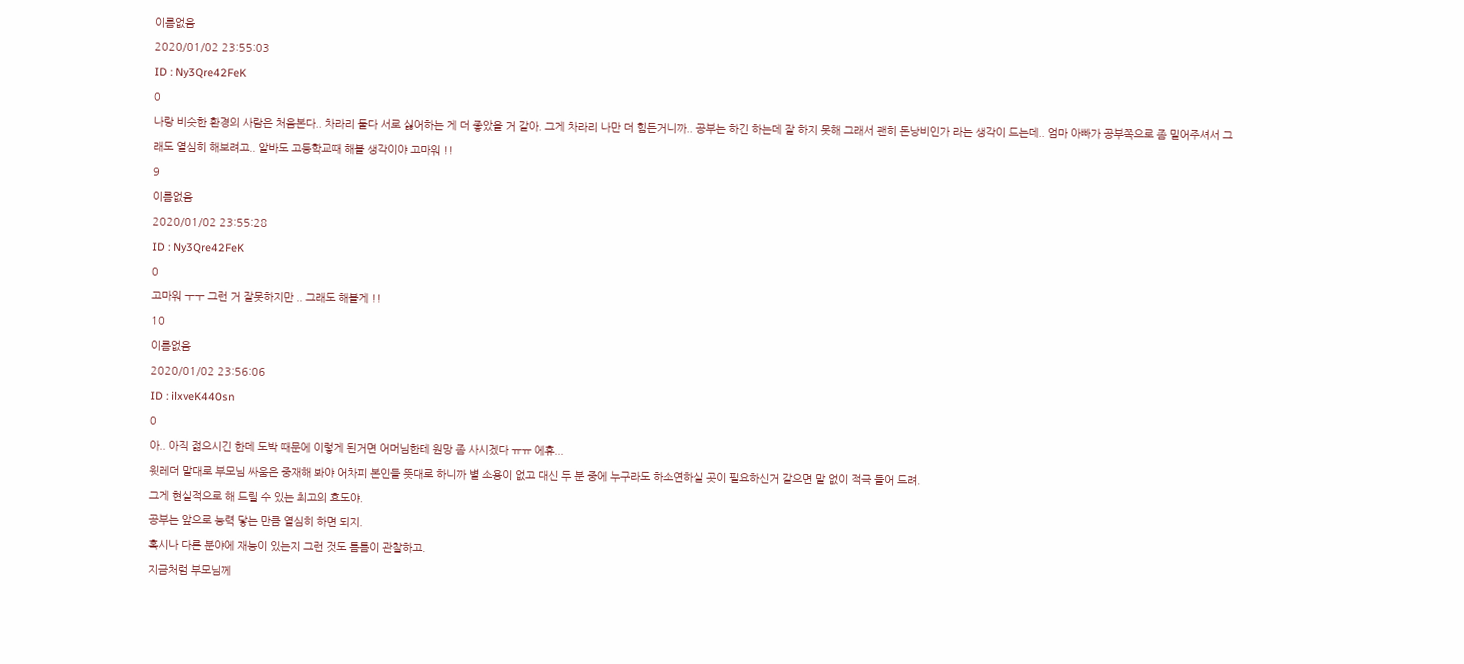이름없음
2020/01/02 23:55:03
ID : Ny3Qre42FeK
0
나랑 비슷한 환경의 사람은 처음본다.. 차라리 둘다 서로 싫어하는 게 더 좋았을 거 같아. 그게 차라리 나만 더 힘든거니까.. 공부는 하긴 하는데 잘 하지 못해 그래서 괜히 돈낭비인가 라는 생각이 드는데.. 엄마 아빠가 공부쪽으로 좀 밀어주셔서 그래도 열심히 해보려고.. 알바도 고등학교때 해볼 생각이야 고마워 !!
9
이름없음
2020/01/02 23:55:28
ID : Ny3Qre42FeK
0
고마워 ㅜㅜ 그런 거 잘못하지만 .. 그래도 해볼게 !!
10
이름없음
2020/01/02 23:56:06
ID : ilxveK440sn
0
아.. 아직 젊으시긴 한데 도박 때문에 이렇게 된거면 어머님한테 원망 좀 사시겠다 ㅠㅠ 에휴...
윗레더 말대로 부모님 싸움은 중재해 봐야 어차피 본인들 뜻대로 하니까 별 소용이 없고 대신 두 분 중에 누구라도 하소연하실 곳이 필요하신거 같으면 말 없이 적극 들어 드려.
그게 현실적으로 해 드릴 수 있는 최고의 효도야.
공부는 앞으로 능력 닿는 만큼 열심히 하면 되지.
혹시나 다른 분야에 재능이 있는지 그런 것도 틈틈이 관찰하고.
지금처럼 부모님께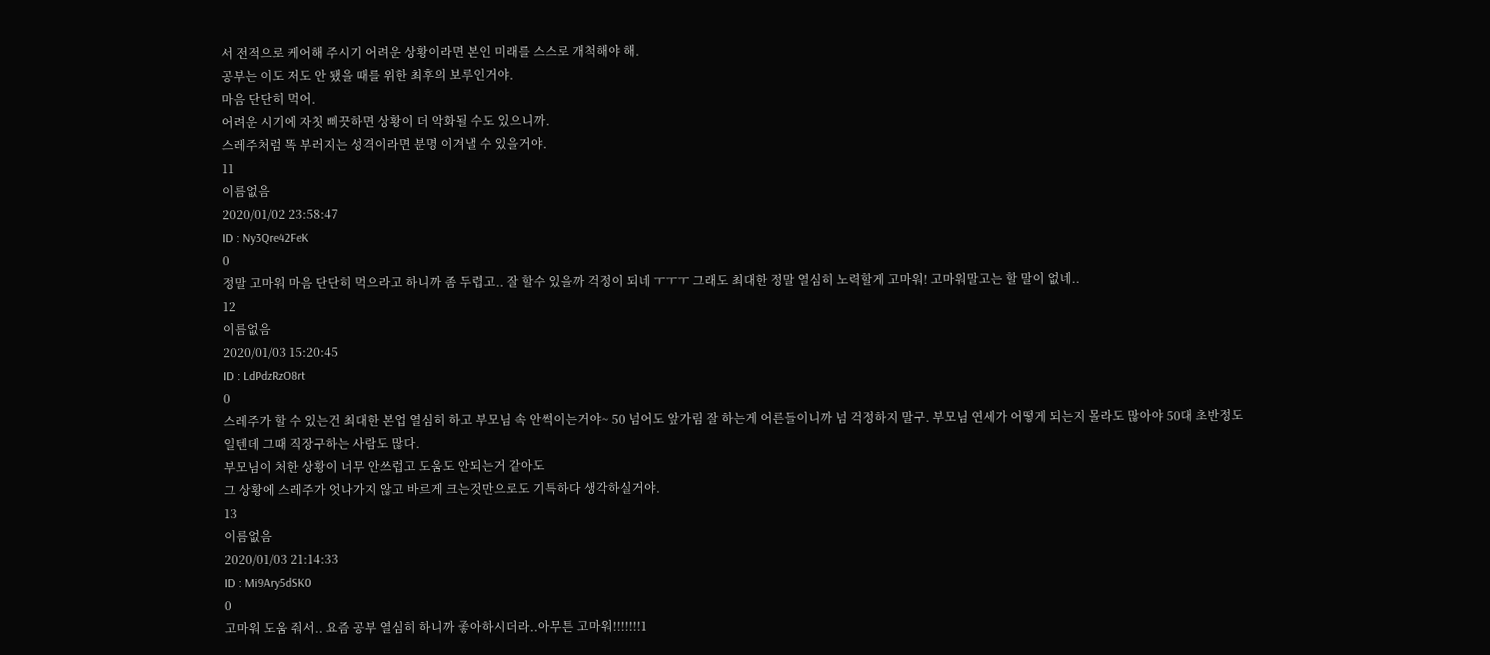서 전적으로 케어해 주시기 어려운 상황이라면 본인 미래를 스스로 개척해야 해.
공부는 이도 저도 안 됐을 때를 위한 최후의 보루인거야.
마음 단단히 먹어.
어려운 시기에 자칫 삐끗하면 상황이 더 악화될 수도 있으니까.
스레주처럼 똑 부러지는 성격이라면 분명 이겨낼 수 있을거야.
11
이름없음
2020/01/02 23:58:47
ID : Ny3Qre42FeK
0
정말 고마워 마음 단단히 먹으라고 하니까 좀 두렵고.. 잘 할수 있을까 걱정이 되네 ㅜㅜㅜ 그래도 최대한 정말 열심히 노력할게 고마워! 고마워말고는 할 말이 없네..
12
이름없음
2020/01/03 15:20:45
ID : LdPdzRzO8rt
0
스레주가 할 수 있는건 최대한 본업 열심히 하고 부모님 속 안썩이는거야~ 50 넘어도 앞가림 잘 하는게 어른들이니까 넘 걱정하지 말구. 부모님 연세가 어떻게 되는지 몰라도 많아야 50대 초반정도 일텐데 그때 직장구하는 사람도 많다.
부모님이 처한 상황이 너무 안쓰럽고 도움도 안되는거 같아도
그 상황에 스레주가 엇나가지 않고 바르게 크는것만으로도 기특하다 생각하실거야.
13
이름없음
2020/01/03 21:14:33
ID : Mi9Ary5dSK0
0
고마워 도움 줘서.. 요즘 공부 열심히 하니까 좋아하시더라..아무튼 고마워!!!!!!!1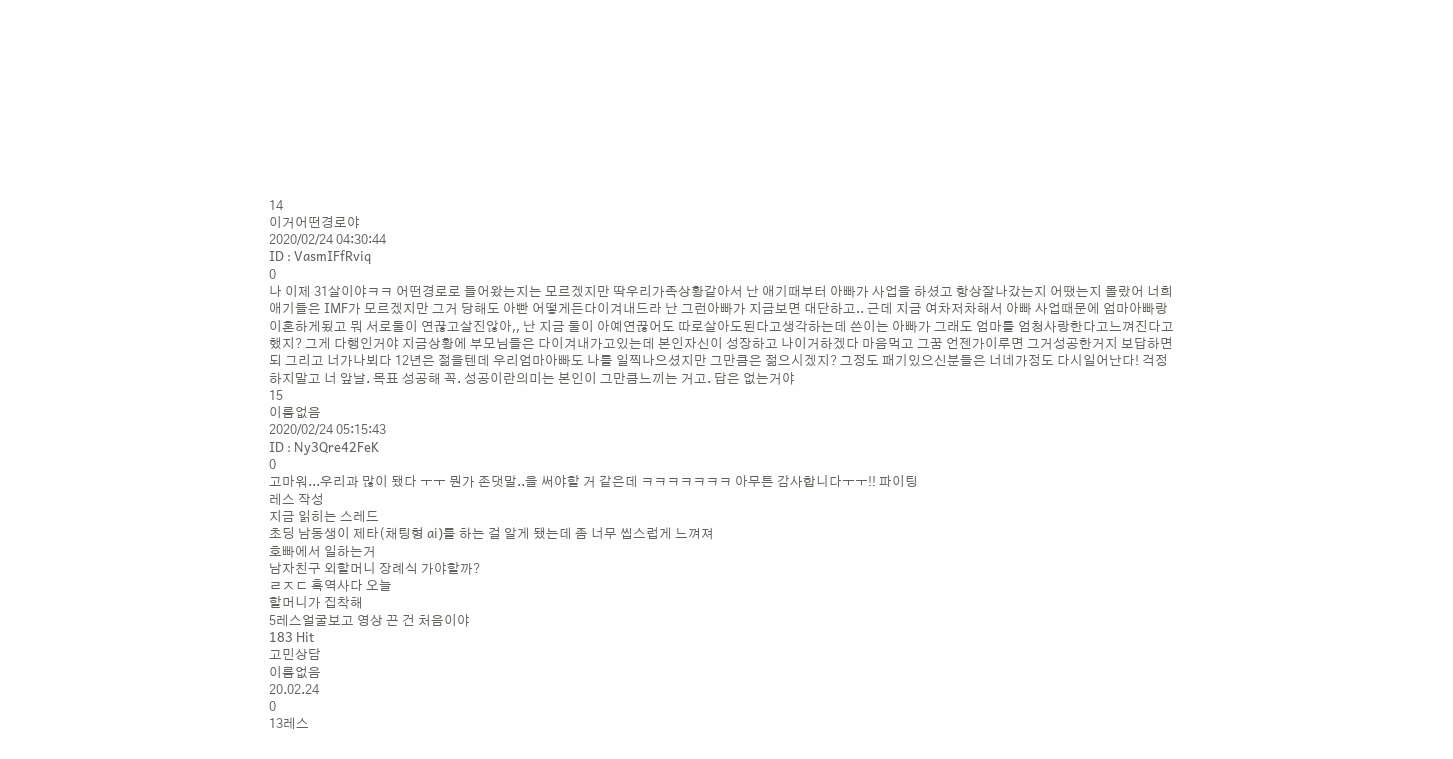14
이거어떤경로야
2020/02/24 04:30:44
ID : VasmIFfRviq
0
나 이제 31살이야ㅋㅋ 어떤경로로 들어왔는지는 모르겠지만 딱우리가족상황같아서 난 애기때부터 아빠가 사업을 하셨고 항상잘나갔는지 어땠는지 몰랐어 너희 애기들은 IMF가 모르겠지만 그거 당해도 아빤 어떻게든다이겨내드라 난 그런아빠가 지금보면 대단하고.. 근데 지금 여차저차해서 아빠 사업때문에 엄마아빠랑 이혼하게됬고 뭐 서로둘이 연끊고살진않아,, 난 지금 둘이 아예연끊어도 따로살아도된다고생각하는데 쓴이는 아빠가 그래도 엄마를 엄청사랑한다고느껴진다고했지? 그게 다행인거야 지금상황에 부모님들은 다이겨내가고있는데 본인자신이 성장하고 나이거하겠다 마음먹고 그꿈 언젠가이루면 그거성공한거지 보답하면되 그리고 너가나뵈다 12년은 젊을텐데 우리엄마아빠도 나를 일찍나으셨지만 그만큼은 젊으시겠지? 그정도 패기있으신분들은 너네가정도 다시일어난다! 걱정하지말고 너 앞날. 목표 성공해 꼭. 성공이란의미는 본인이 그만큼느끼는 거고. 답은 없는거야
15
이름없음
2020/02/24 05:15:43
ID : Ny3Qre42FeK
0
고마워...우리과 많이 됐다 ㅜㅜ 뭔가 존댓말..을 써야할 거 같은데 ㅋㅋㅋㅋㅋㅋㅋ 아무튼 감사합니다ㅜㅜ!! 파이팅
레스 작성
지금 읽히는 스레드
초딩 남동생이 제타(채팅형 ai)를 하는 걸 알게 됐는데 좀 너무 씹스럽게 느껴져
호빠에서 일하는거
남자친구 외할머니 장례식 가야할까?
ㄹㅈㄷ 흑역사다 오늘
할머니가 집착해
5레스얼굴보고 영상 끈 건 처음이야
183 Hit
고민상담
이름없음
20.02.24
0
13레스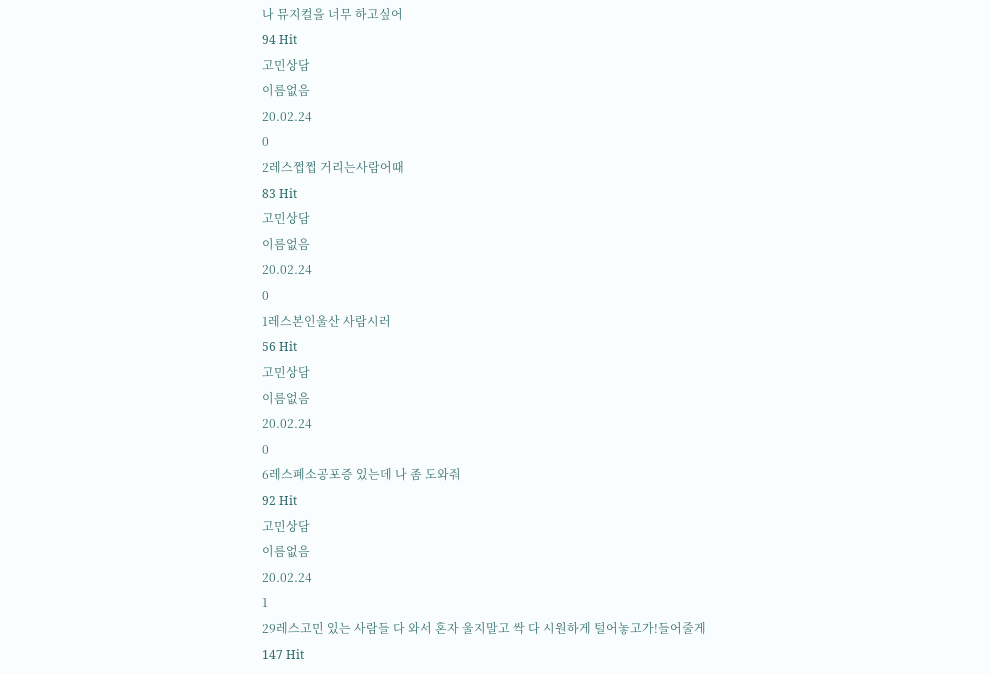나 뮤지컬을 너무 하고싶어
94 Hit
고민상담
이름없음
20.02.24
0
2레스쩝쩝 거리는사람어때
83 Hit
고민상담
이름없음
20.02.24
0
1레스본인울산 사람시러
56 Hit
고민상담
이름없음
20.02.24
0
6레스폐소공포증 있는데 나 좀 도와줘
92 Hit
고민상담
이름없음
20.02.24
1
29레스고민 있는 사람들 다 와서 혼자 울지말고 싹 다 시원하게 털어놓고가!들어줄게
147 Hit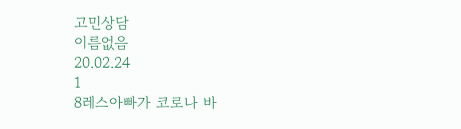고민상담
이름없음
20.02.24
1
8레스아빠가 코로나 바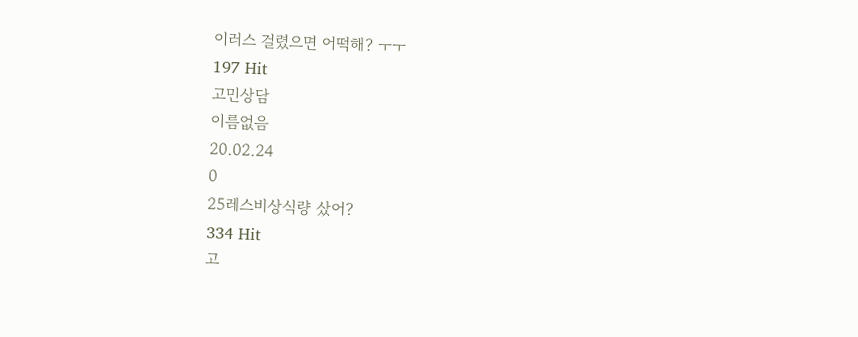이러스 걸렸으면 어떡해? ㅜㅜ
197 Hit
고민상담
이름없음
20.02.24
0
25레스비상식량 샀어?
334 Hit
고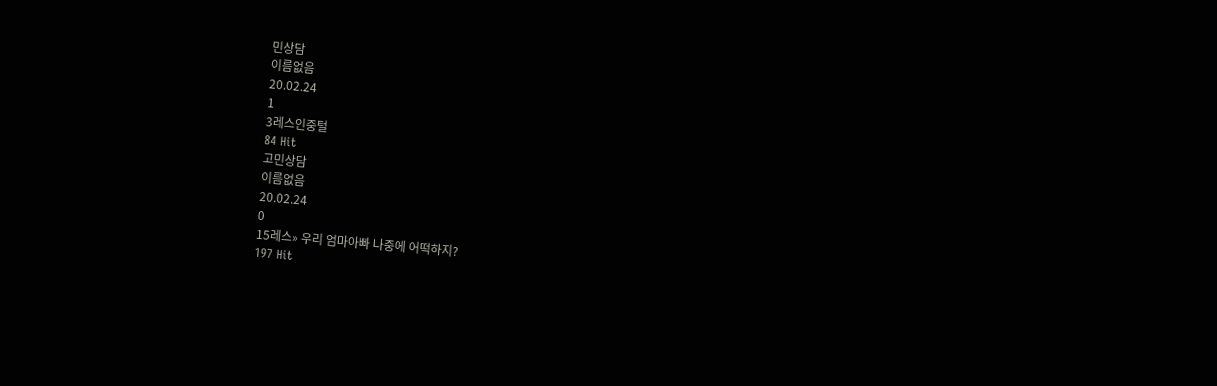민상담
이름없음
20.02.24
1
3레스인중털
84 Hit
고민상담
이름없음
20.02.24
0
15레스» 우리 엄마아빠 나중에 어떡하지?
197 Hit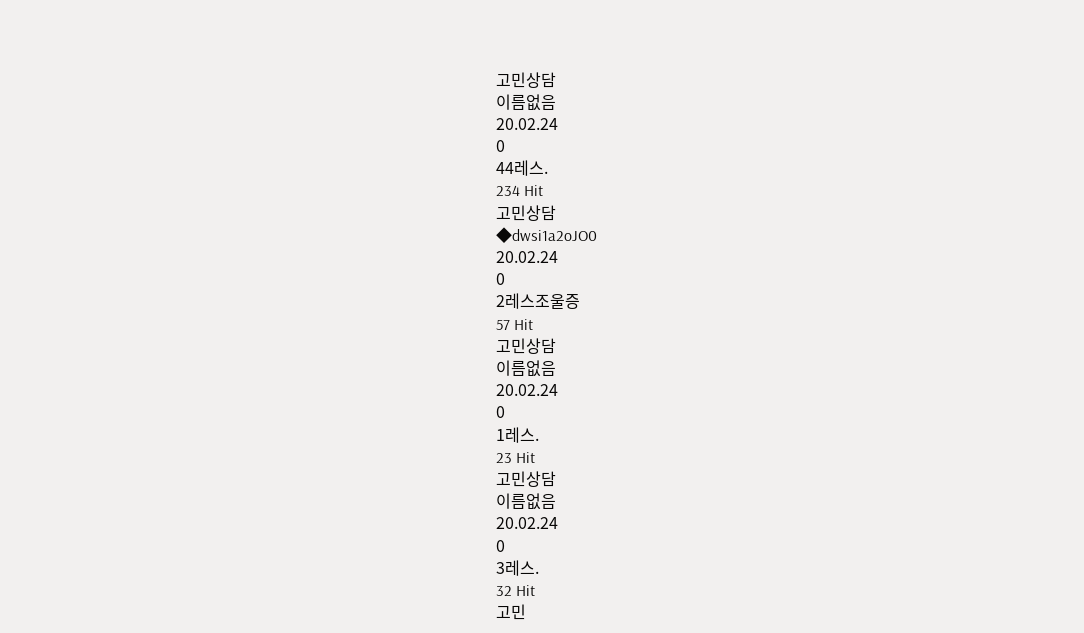고민상담
이름없음
20.02.24
0
44레스.
234 Hit
고민상담
◆dwsi1a2oJO0
20.02.24
0
2레스조울증
57 Hit
고민상담
이름없음
20.02.24
0
1레스.
23 Hit
고민상담
이름없음
20.02.24
0
3레스.
32 Hit
고민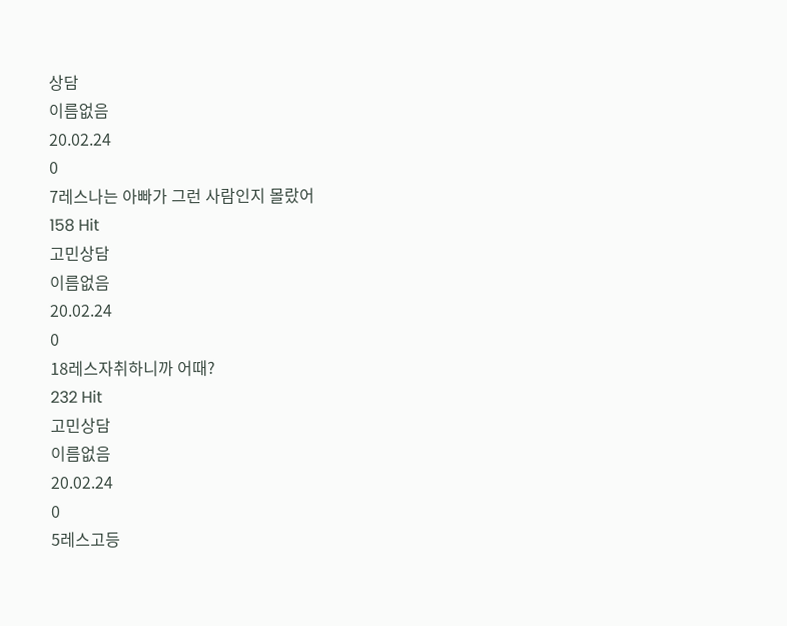상담
이름없음
20.02.24
0
7레스나는 아빠가 그런 사람인지 몰랐어
158 Hit
고민상담
이름없음
20.02.24
0
18레스자취하니까 어때?
232 Hit
고민상담
이름없음
20.02.24
0
5레스고등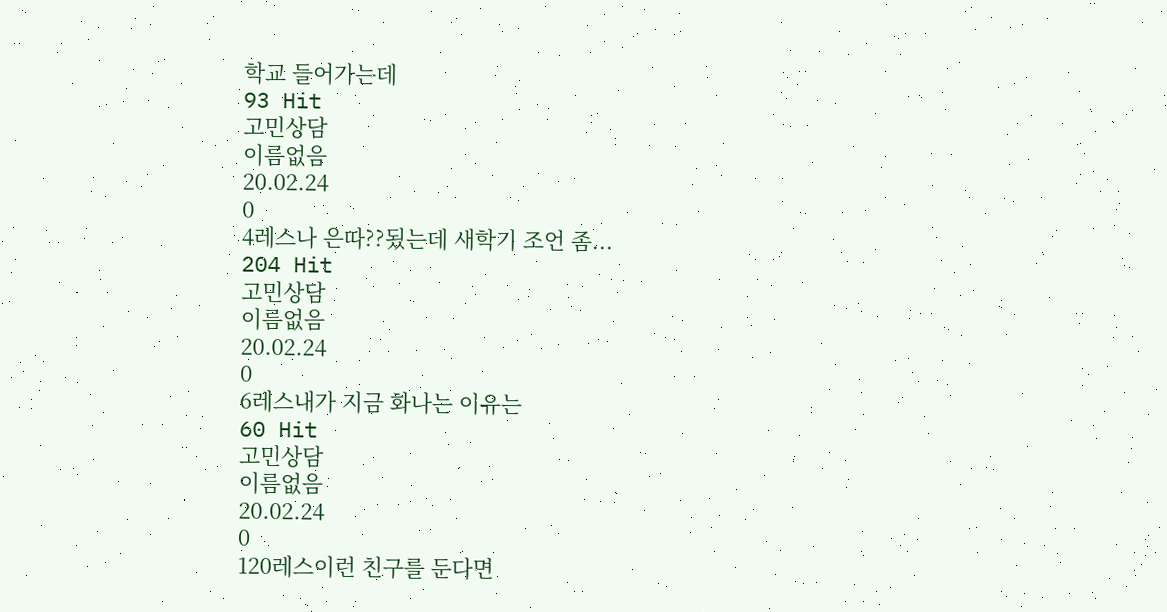학교 들어가는데
93 Hit
고민상담
이름없음
20.02.24
0
4레스나 은따??됬는데 새학기 조언 좀...
204 Hit
고민상담
이름없음
20.02.24
0
6레스내가 지금 화나는 이유는
60 Hit
고민상담
이름없음
20.02.24
0
120레스이런 친구를 둔다면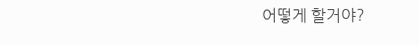어떻게 할거야?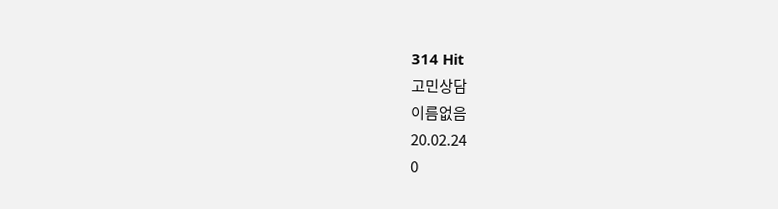314 Hit
고민상담
이름없음
20.02.24
0